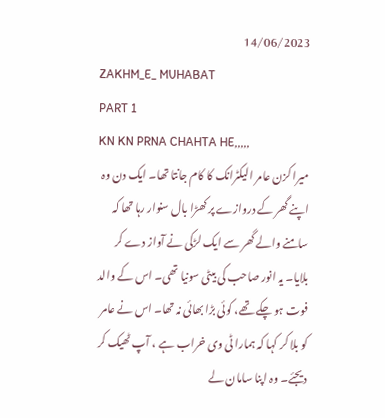14/06/2023
ZAKHM_E_ MUHABAT
PART 1
KN KN PRNA CHAHTA HE,,,,,
میرا کزن عامر الیکٹرانک کا کام جانتا تھا۔ ایک دن وہ اپنے گھر کے دروازے پر کھڑا بال سنوار رہا تھا کہ سامنے والے گھر سے ایک لڑکی نے آواز دے کر بلایا۔ یہ انور صاحب کی بیٹی سونیا تھی۔ اس کے والد فوت ہو چکے تھے، کوئی بڑا بھائی نہ تھا۔ اس نے عامر کو بلا کر کہا کہ ہمارا ٹی وی خراب ہے ، آپ ٹھیک کر دیجئے۔ وہ اپنا سامان لے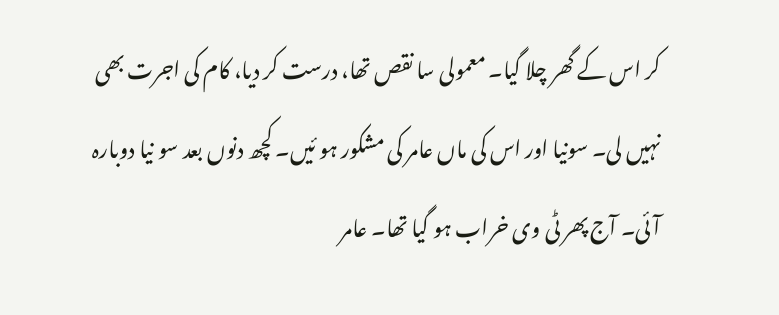کر اس کے گھر چلا گیا۔ معمولی سا نقص تھا، درست کر دیا، کام کی اجرت بھی نہیں لی۔ سونیا اور اس کی ماں عامر کی مشکور ہو ئیں۔ کچھ دنوں بعد سو نیا دوبارہ آئی۔ آج پھر ٹی وی خراب ہو گیا تھا۔ عامر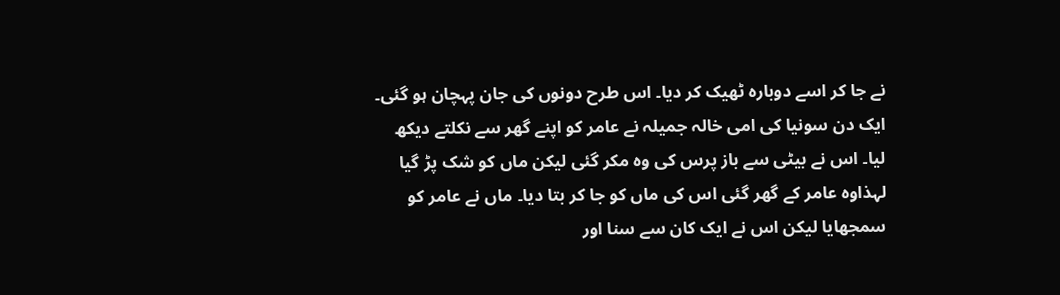نے جا کر اسے دوبارہ ٹھیک کر دیا۔ اس طرح دونوں کی جان پہچان ہو گئی۔ ایک دن سونیا کی امی خالہ جمیلہ نے عامر کو اپنے گھر سے نکلتے دیکھ لیا۔ اس نے بیٹی سے باز پرس کی وہ مکر گئی لیکن ماں کو شک پڑ گیا لہذاوہ عامر کے گھر گئی اس کی ماں کو جا کر بتا دیا۔ ماں نے عامر کو سمجھایا لیکن اس نے ایک کان سے سنا اور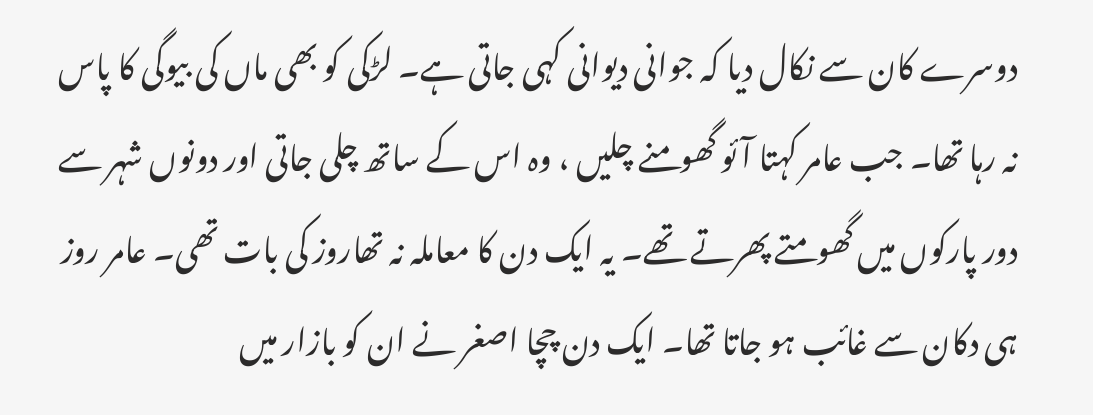دوسرے کان سے نکال دیا کہ جوانی دیوانی کہی جاتی ہے۔ لڑکی کو بھی ماں کی بیوگی کا پاس نہ رہا تھا۔ جب عامر کہتا آئو گھومنے چلیں ، وہ اس کے ساتھ چلی جاتی اور دونوں شہر سے دور پارکوں میں گھومتے پھرتے تھے۔ یہ ایک دن کا معاملہ نہ تھاروز کی بات تھی۔ عامر روز ہی دکان سے غائب ہو جاتا تھا۔ ایک دن چچا اصغر نے ان کو بازار میں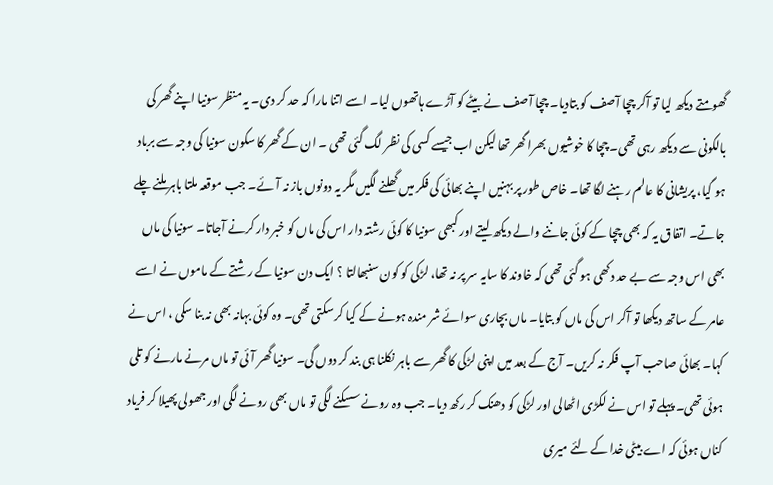گھومتے دیکھ لیا تو آکر چچا آصف کو بتادیا۔ چچا آصف نے بیٹے کو آڑے ہاتھوں لیا۔ اسے اتنا مارا کہ حد کر دی۔ یہ منظر سونیا اپنے گھر کی بالکونی سے دیکھ رہی تھی۔ چچا کا خوشیوں بھرا گھر تھا لیکن اب جیسے کسی کی نظر لگ گئی تھی ۔ ان کے گھر کا سکون سونیا کی وجہ سے برباد ہو گیا، پریشانی کا عالم رہنے لگا تھا۔ خاص طور پر بہنیں اپنے بھائی کی فکر میں گھلنے لگیں مگر یہ دونوں باز نہ آئے۔ جب موقعہ ملتا باہر ملنے چلے جاتے۔ اتفاق یہ کہ بھی چچا کے کوئی جاننے والے دیکھ لیتے اور کبھی سونیا کا کوئی رشتہ دار اس کی ماں کو خبر دار کرنے آجاتا۔ سونیا کی ماں بھی اس وجہ سے بے حد دکھی ہو گئی تھی کہ خاوند کا سایہ سر پر نہ تھا، لڑکی کو کون سنبھالتا ؟ ایک دن سونیا کے رشتے کے ماموں نے اسے عامر کے ساتھ دیکھا تو آکر اس کی ماں کو بتایا۔ ماں بچاری سوائے شر مندہ ہونے کے کیا کر سکتی تھی۔ وہ کوئی بہانہ بھی نہ بنا سکی ، اس نے کہا۔ بھائی صاحب آپ فکر نہ کریں۔ آج کے بعد میں اپنی لڑکی کا گھر سے باہر نکلنا ہی بند کر دوں گی۔ سونیا گھر آئی تو ماں مرنے مارنے کو تلی ہوئی تھی۔ پہلے تو اس نے لکڑی اٹھالی اور لڑکی کو دھنک کر رکھ دیا۔ جب وہ رونے سسکنے لگی تو ماں بھی رونے لگی اور جھولی پھیلا کر فریاد کناں ہوئی کہ اے بیٹی خدا کے لئے میری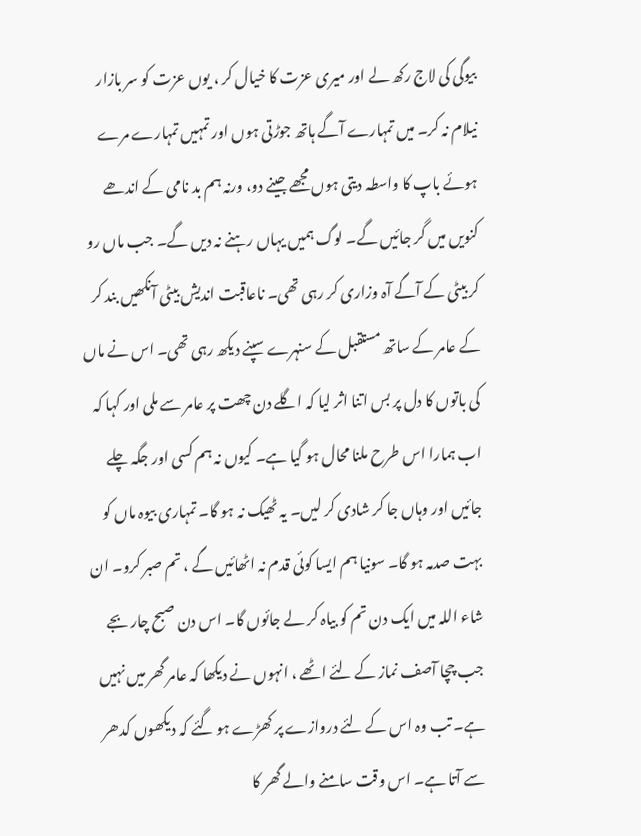بیوگی کی لاج رکھ لے اور میری عزت کا خیال کر ، یوں عزت کو سر بازار نیلام نہ کر۔ میں تمہارے آگے ہاتھ جوڑتی ہوں اور تمہیں تمہارے مرے ہوئے باپ کا واسطہ دیتی ہوں مجھے جینے دو، ورنہ ہم بد نامی کے اندھے کنویں میں گر جائیں گے۔ لوگ ہمیں یہاں رہنے نہ دیں گے۔ جب ماں رو کر بیٹی کے آگے آہ وزاری کر رہی تھی۔ ناعاقبت اندیش بیٹی آنکھیں بند کر کے عامر کے ساتھ مستقبل کے سنہرے سپنے دیکھ رہی تھی۔ اس نے ماں کی باتوں کا دل پر بس اتنا اثر لیا کہ اگلے دن چھت پر عامر سے ملی اور کہا کہ اب ہمارا اس طرح ملنا محال ہو گیا ہے۔ کیوں نہ ہم کسی اور جگہ چلے جائیں اور وہاں جا کر شادی کر لیں۔ یہ ٹھیک نہ ہو گا۔ تمہاری بیوہ ماں کو بہت صدمہ ہو گا۔ سونیا ہم ایسا کوئی قدم نہ اٹھائیں گے ، تم صبر کرو۔ ان شاء اللہ میں ایک دن تم کو بیاہ کر لے جائوں گا۔ اس دن صبح چار بجے جب چچا آصف نماز کے لئے اٹھے ، انہوں نے دیکھا کہ عامر گھر میں نہیں ہے۔ تب وہ اس کے لئے دروازے پر کھڑے ہو گئے کہ دیکھوں کدھر سے آتا ہے۔ اس وقت سامنے والے گھر کا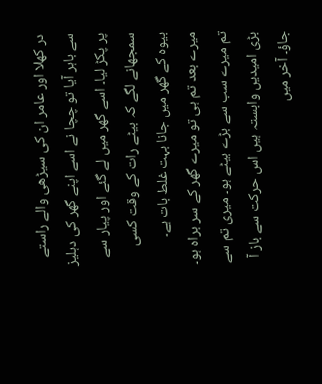در کھلا اور عامر ان کی سیڑھی والے راستے سے باہر آیا تو چچا نے اسے اپنے گھر کی دہلیز پر پکڑ لیا۔ اسے گھر میں لے گئے اور پیار سے سمجھانے لگے کہ بیٹے رات کے وقت کسی بیوہ کے گھر میں جانا بہت غلط بات ہے۔ میرے بعد تم ہی تو میرے گھر کے سر براہ ہو۔ تم میرے سب سے بڑے بیٹے ہو۔ میری تم سے بڑی امیدیں وابستہ ہیں اس حرکت سے باز آ جاؤ۔ آخر میں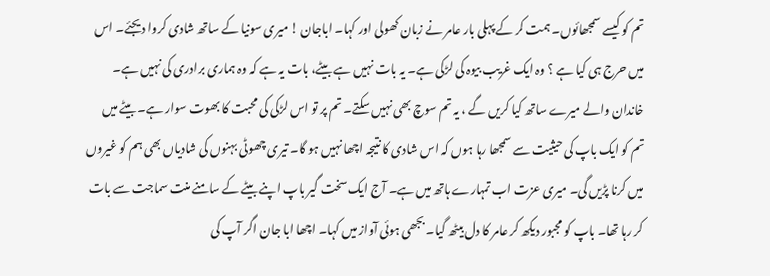تم کو کیسے سمجھائوں۔ ہمت کر کے پہلی بار عامر نے زبان کھولی اور کہا۔ اباجان ! میری سونیا کے ساتھ شادی کروا دیجئے۔ اس میں حرج ہی کیا ہے ؟ وہ ایک غریب بیوہ کی لڑکی ہے۔ یہ بات نہیں ہے بیٹے، بات یہ ہے کہ وہ ہماری برادری کی نہیں ہے۔ خاندان والے میرے ساتھ کیا کریں گے ، یہ تم سوچ بھی نہیں سکتے۔ تم پر تو اس لڑکی کی محبت کا بھوت سوار ہے۔ بیٹے میں تم کو ایک باپ کی حیثیت سے سمجھا رہا ہوں کہ اس شادی کا نتیجہ اچھا نہیں ہو گا۔ تیری چھوٹی بہنوں کی شادیاں بھی ہم کو غیروں میں کرنا پڑیں گی۔ میری عزت اب تمہارے ہاتھ میں ہے۔ آج ایک سخت گیر باپ اپنے بیٹے کے سامنے منت سماجت سے بات کر رہا تھا۔ باپ کو مجبور دیکھ کر عامر کا دل بیٹھ گیا۔ بجھی ہوئی آواز میں کہا۔ اچھا ابا جان اگر آپ کی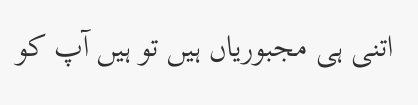اتنی ہی مجبوریاں ہیں تو ہیں آپ کو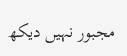مجبور نہیں دیکھ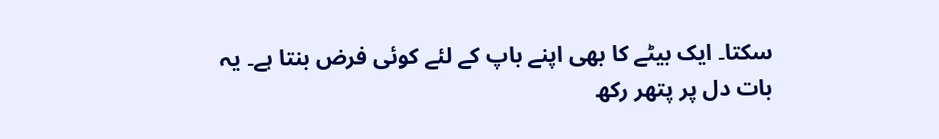سکتا۔ ایک بیٹے کا بھی اپنے باپ کے لئے کوئی فرض بنتا ہے۔ یہ بات دل پر پتھر رکھ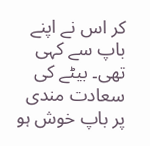کر اس نے اپنے باپ سے کہی تھی۔ بیٹے کی سعادت مندی پر باپ خوش ہو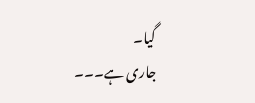گیا۔
جاری ہے۔۔۔